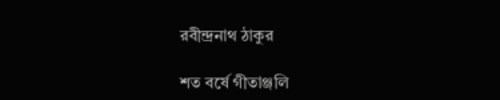রবীন্দ্রনাথ ঠাকুর

শত বর্ষে গীতাঞ্জলি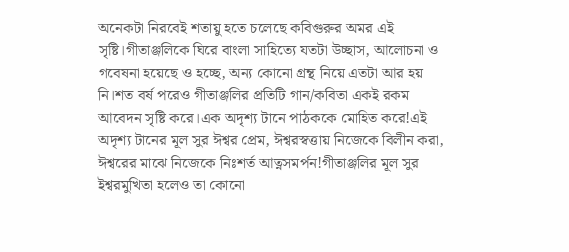অনেকটা নিরবেই শতায়ু হতে চলেছে কবিগুরুর অমর এই সৃষ্টি।গীতাঞ্জলিকে ঘিরে বাংলা সাহিত্যে যতটা উচ্ছাস, আলোচনা ও গবেষনা হয়েছে ও হচ্ছে, অন্য কোনো গ্রন্থ নিয়ে এতটা আর হয় নি।শত বর্ষ পরেও গীতাঞ্জলির প্রতিটি গান/কবিতা একই রকম আবেদন সৃষ্টি করে।এক অদৃশ্য টানে পাঠককে মোহিত করে!এই অদৃশ্য টানের মূল সুর ঈশ্বর প্রেম, ঈশ্বরস্বত্তায় নিজেকে বিলীন করা, ঈশ্বরের মাঝে নিজেকে নিঃশর্ত আত্নসমর্পন!গীতাঞ্জলির মূল সুর ইশ্বরমুখিতা হলেও তা কোনো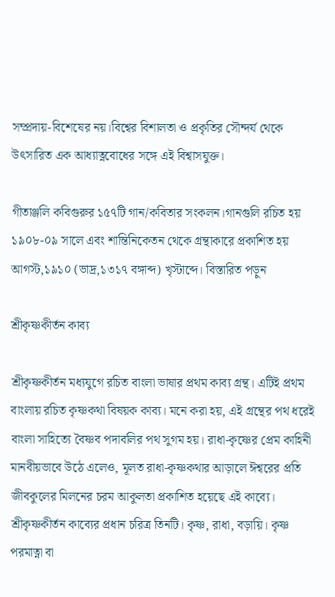সম্প্রদায়-বিশেষের নয়।বিশ্বের বিশালতা ও প্রকৃতির সৌন্দর্য থেকে উৎসারিত এক আধ্যাত্নবোধের সঙ্গে এই বিশ্বাসযুক্ত।

গীতাঞ্জলি কবিগুরুর ১৫৭টি গান/কবিতার সংকলন।গানগুলি রচিত হয় ১৯০৮-০৯ সালে এবং শান্তিনিকেতন থেকে গ্রন্থাকারে প্রকাশিত হয় আগস্ট,১৯১০ (ভাদ্র,১৩১৭ বঙ্গাব্দ) খৃস্টাব্দে। বিস্তারিত পড়ুন

শ্রীকৃষ্ণকীর্তন কাব্য

শ্রীকৃষ্ণকীর্তন মধ্যযুগে রচিত বাংলা ভাষার প্রথম কাব্য গ্রন্থ। এটিই প্রথম বাংলায় রচিত কৃষ্ণকথা বিষয়ক কাব্য। মনে করা হয়, এই গ্রন্থের পথ ধরেই বাংলা সাহিত্যে বৈষ্ণব পদাবলির পথ সুগম হয়। রাধা-কৃষ্ণের প্রেম কাহিনী মানবীয়ভাবে উঠে এলেও, মূলত রাধা-কৃষ্ণকথার আড়ালে ঈশ্বরের প্রতি জীবকুলের মিলনের চরম আকুলতা প্রকাশিত হয়েছে এই কাব্যে। শ্রীকৃষ্ণকীর্তন কাব্যের প্রধান চরিত্র তিনটি। কৃষ্ণ, রাধা, বড়ায়ি। কৃষ্ণ পরমাত্না বা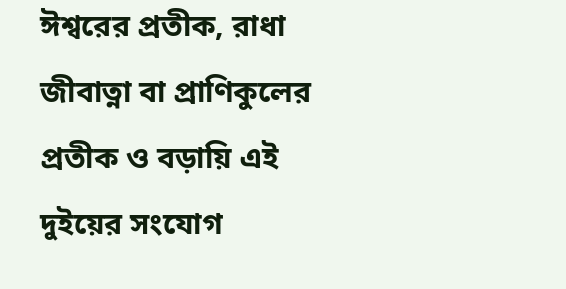ঈশ্বরের প্রতীক, রাধা জীবাত্না বা প্রাণিকুলের প্রতীক ও বড়ায়ি এই দুইয়ের সংযোগ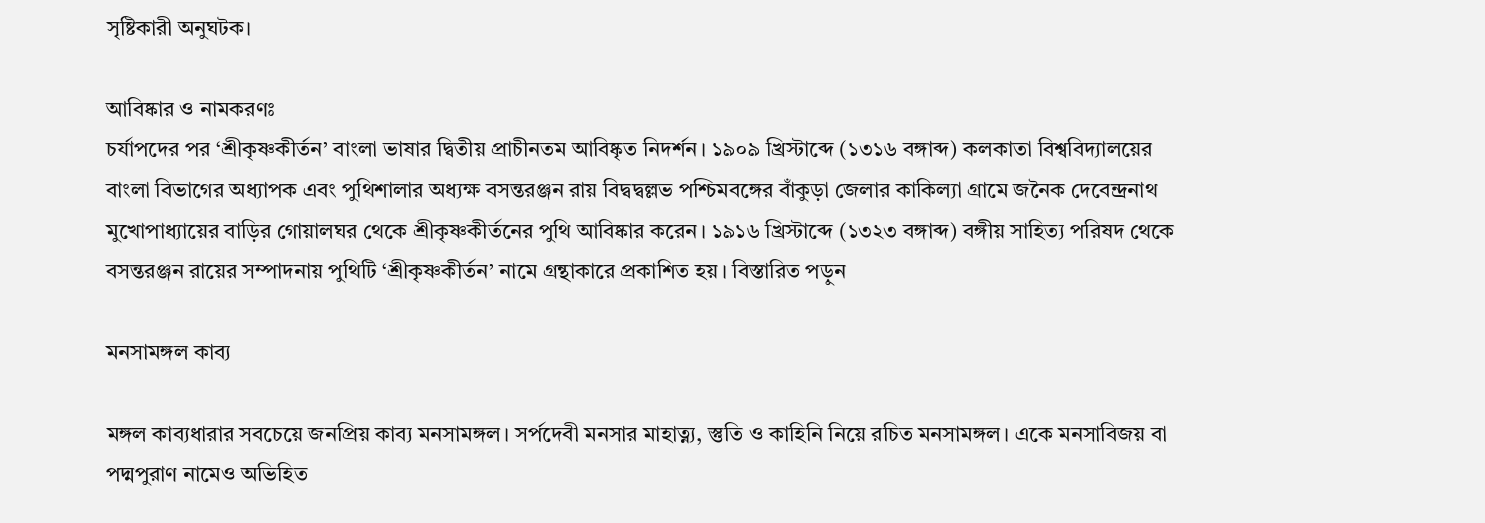সৃষ্টিকারী অনুঘটক।

আবিষ্কার ও নামকরণঃ
চর্যাপদের পর ‘শ্রীকৃষ্ণকীর্তন’ বাংলা ভাষার দ্বিতীয় প্রাচীনতম আবিষ্কৃত নিদর্শন। ১৯০৯ খ্রিস্টাব্দে (১৩১৬ বঙ্গাব্দ) কলকাতা বিশ্ববিদ্যালয়ের বাংলা বিভাগের অধ্যাপক এবং পুথিশালার অধ্যক্ষ বসন্তরঞ্জন রায় বিদ্বদ্বল্লভ পশ্চিমবঙ্গের বাঁকুড়া জেলার কাকিল্যা গ্রামে জনৈক দেবেন্দ্রনাথ মুখোপাধ্যায়ের বাড়ির গোয়ালঘর থেকে শ্রীকৃষ্ণকীর্তনের পুথি আবিষ্কার করেন। ১৯১৬ খ্রিস্টাব্দে (১৩২৩ বঙ্গাব্দ) বঙ্গীয় সাহিত্য পরিষদ থেকে বসন্তরঞ্জন রায়ের সম্পাদনায় পুথিটি ‘শ্রীকৃষ্ণকীর্তন’ নামে গ্রন্থাকারে প্রকাশিত হয়। বিস্তারিত পড়ুন

মনসামঙ্গল কাব্য

মঙ্গল কাব্যধারার সবচেয়ে জনপ্রিয় কাব্য মনসামঙ্গল। সর্পদেবী মনসার মাহাত্ন্য, স্তুতি ও কাহিনি নিয়ে রচিত মনসামঙ্গল। একে মনসাবিজয় বা পদ্মপুরাণ নামেও অভিহিত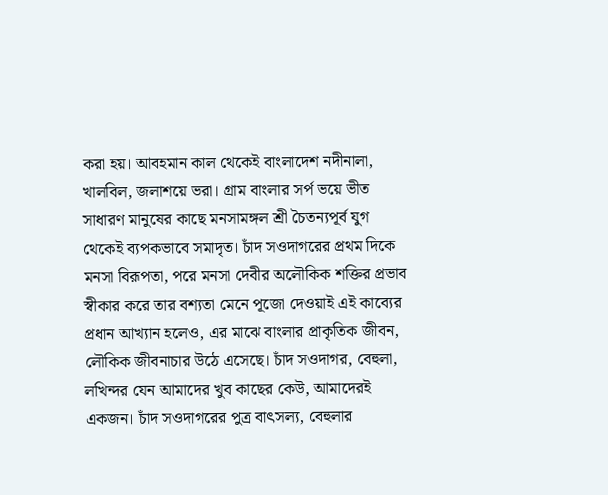করা হয়। আবহমান কাল থেকেই বাংলাদেশ নদীনালা, খালবিল, জলাশয়ে ভরা। গ্রাম বাংলার সর্প ভয়ে ভীত সাধারণ মানুষের কাছে মনসামঙ্গল শ্রী চৈতন্যপূর্ব যুগ থেকেই ব্যপকভাবে সমাদৃত। চাঁদ সওদাগরের প্রথম দিকে মনসা বিরূপতা, পরে মনসা দেবীর অলৌকিক শক্তির প্রভাব স্বীকার করে তার বশ্যতা মেনে পূজো দেওয়াই এই কাব্যের প্রধান আখ্যান হলেও, এর মাঝে বাংলার প্রাকৃতিক জীবন, লৌকিক জীবনাচার উঠে এসেছে। চাঁদ সওদাগর, বেহুলা, লখিন্দর যেন আমাদের খুব কাছের কেউ, আমাদেরই একজন। চাঁদ সওদাগরের পুত্র বাৎসল্য, বেহুলার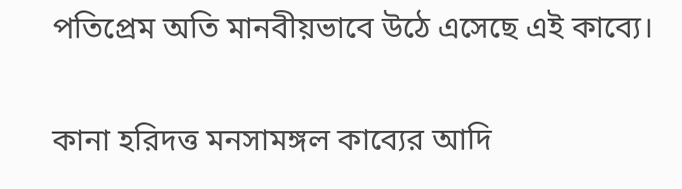পতিপ্রেম অতি মানবীয়ভাবে উঠে এসেছে এই কাব্যে।

কানা হরিদত্ত মনসামঙ্গল কাব্যের আদি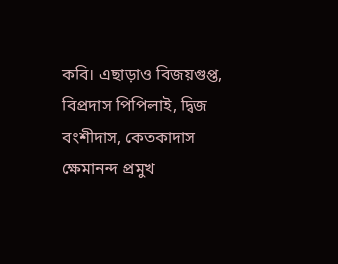কবি। এছাড়াও বিজয়গুপ্ত, বিপ্রদাস পিপিলাই, দ্বিজ বংশীদাস, কেতকাদাস ক্ষেমানন্দ প্রমুখ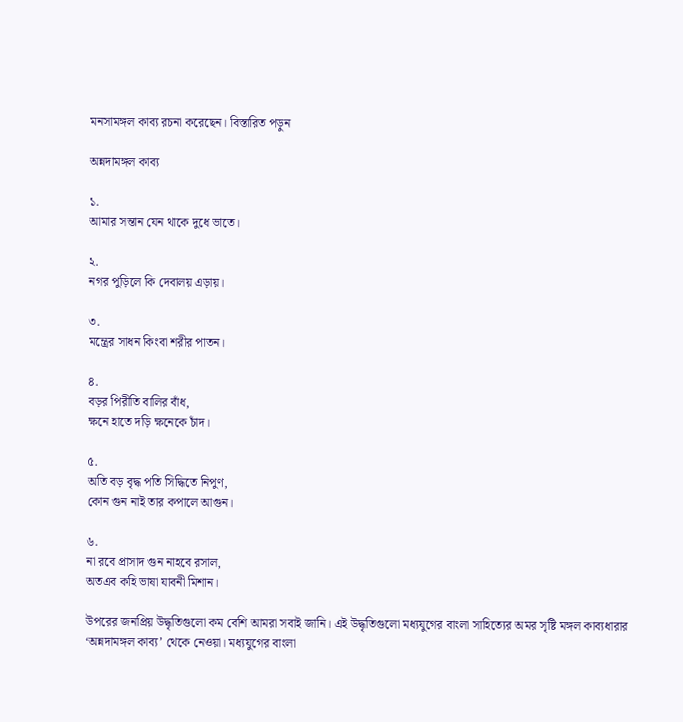মনসামঙ্গল কাব্য রচনা করেছেন। বিস্তারিত পড়ুন

অন্নদামঙ্গল কাব্য

১.
আমার সন্তান যেন থাকে দুধে ভাতে।

২.
নগর পুড়িলে কি দেবালয় এড়ায়।

৩.
মন্ত্রের সাধন কিংবা শরীর পাতন।

৪.
বড়র পিরীতি বালির বাঁধ,
ক্ষনে হাতে দড়ি ক্ষনেকে চাঁদ।

৫.
অতি বড় বৃদ্ধ পতি সিদ্ধিতে নিপুণ,
কোন গুন নাই তার কপালে আগুন।

৬.
না রবে প্রাসাদ গুন নাহবে রসাল,
অতএব কহি ভাষা যাবনী মিশান।

উপরের জনপ্রিয় উদ্ধৃতিগুলো কম বেশি আমরা সবাই জানি। এই উদ্ধৃতিগুলো মধ্যযুগের বাংলা সাহিত্যের অমর সৃষ্টি মঙ্গল কাব্যধারার ‘অন্নদামঙ্গল কাব্য’ থেকে নেওয়া। মধ্যযুগের বাংলা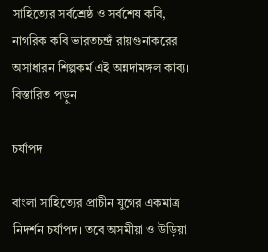সাহিত্যের সর্বশ্রেষ্ঠ ও সর্বশেষ কবি, নাগরিক কবি ভারতচন্দ্রঁ রায়গুনাকরের অসাধারন শিল্পকর্ম এই অন্নদামঙ্গল কাব্য। বিস্তারিত পড়ুন

চর্যাপদ

বাংলা সাহিত্যের প্রাচীন যুগের একমাত্র নিদর্শন চর্যাপদ। তবে অসমীয়া ও উড়িয়া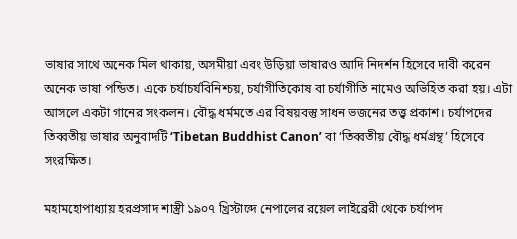ভাষার সাথে অনেক মিল থাকায়, অসমীয়া এবং উড়িয়া ভাষারও আদি নিদর্শন হিসেবে দাবী করেন অনেক ভাষা পন্ডিত। একে চর্যাচর্যবিনিশ্চয়, চর্যাগীতিকোষ বা চর্যাগীতি নামেও অভিহিত করা হয়। এটা আসলে একটা গানের সংকলন। বৌদ্ধ ধর্মমতে এর বিষয়বস্তু সাধন ভজনের তত্ত্ব প্রকাশ। চর্যাপদের তিব্বতীয় ভাষার অনুবাদটি ‘Tibetan Buddhist Canon’ বা ‘তিব্বতীয় বৌদ্ধ ধর্মগ্রন্থ’ হিসেবে সংরক্ষিত।

মহামহোপাধ্যায় হরপ্রসাদ শাস্ত্রী ১৯০৭ খ্রিস্টাব্দে নেপালের রয়েল লাইব্রেরী থেকে চর্যাপদ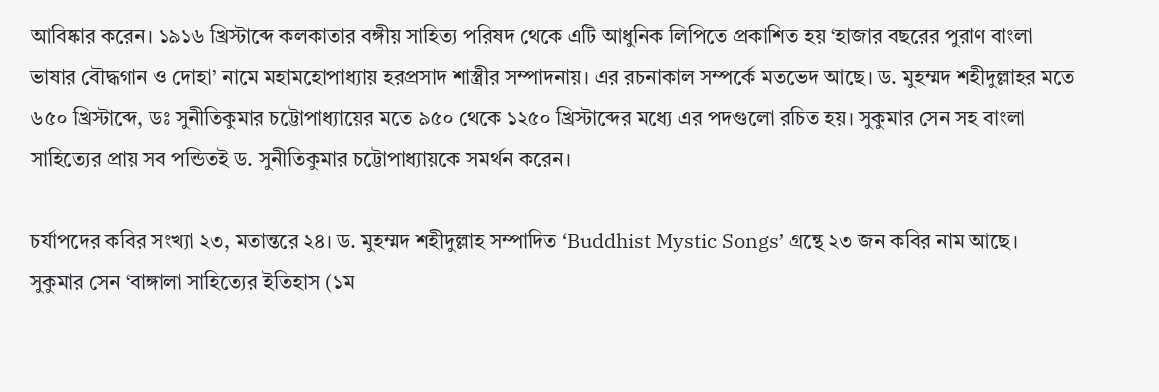আবিষ্কার করেন। ১৯১৬ খ্রিস্টাব্দে কলকাতার বঙ্গীয় সাহিত্য পরিষদ থেকে এটি আধুনিক লিপিতে প্রকাশিত হয় ‘হাজার বছরের পুরাণ বাংলা ভাষার বৌদ্ধগান ও দোহা’ নামে মহামহোপাধ্যায় হরপ্রসাদ শাস্ত্রীর সম্পাদনায়। এর রচনাকাল সম্পর্কে মতভেদ আছে। ড. মুহম্মদ শহীদুল্লাহর মতে ৬৫০ খ্রিস্টাব্দে, ডঃ সুনীতিকুমার চট্টোপাধ্যায়ের মতে ৯৫০ থেকে ১২৫০ খ্রিস্টাব্দের মধ্যে এর পদগুলো রচিত হয়। সুকুমার সেন সহ বাংলা সাহিত্যের প্রায় সব পন্ডিতই ড. সুনীতিকুমার চট্টোপাধ্যায়কে সমর্থন করেন।

চর্যাপদের কবির সংখ্যা ২৩, মতান্তরে ২৪। ড. মুহম্মদ শহীদুল্লাহ সম্পাদিত ‘Buddhist Mystic Songs’ গ্রন্থে ২৩ জন কবির নাম আছে। সুকুমার সেন ‘বাঙ্গালা সাহিত্যের ইতিহাস (১ম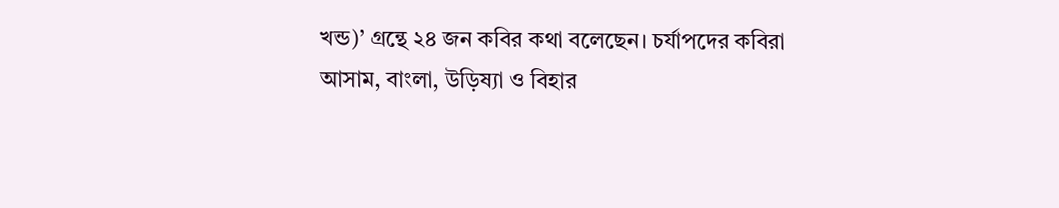খন্ড)’ গ্রন্থে ২৪ জন কবির কথা বলেছেন। চর্যাপদের কবিরা আসাম, বাংলা, উড়িষ্যা ও বিহার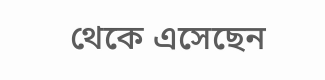থেকে এসেছেন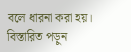বলে ধারনা করা হয়। বিস্তারিত পড়ুন